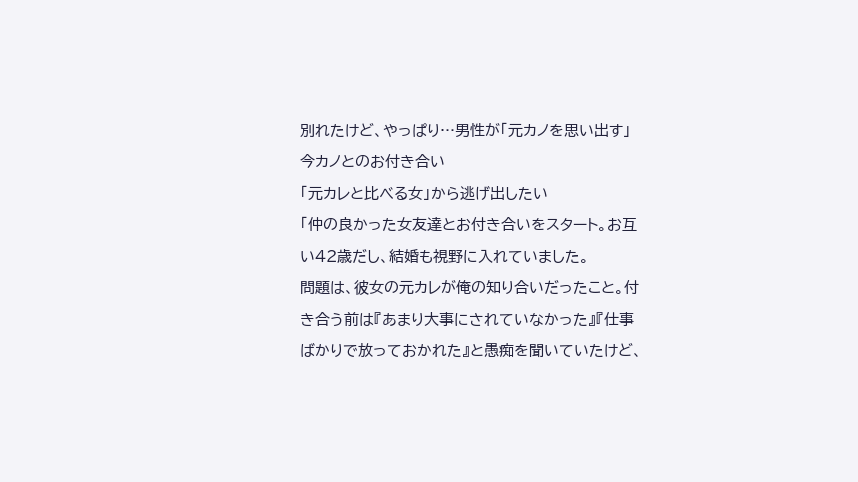別れたけど、やっぱり…男性が「元カノを思い出す」今カノとのお付き合い
「元カレと比べる女」から逃げ出したい
「仲の良かった女友達とお付き合いをスタート。お互い42歳だし、結婚も視野に入れていました。
問題は、彼女の元カレが俺の知り合いだったこと。付き合う前は『あまり大事にされていなかった』『仕事ばかりで放っておかれた』と愚痴を聞いていたけど、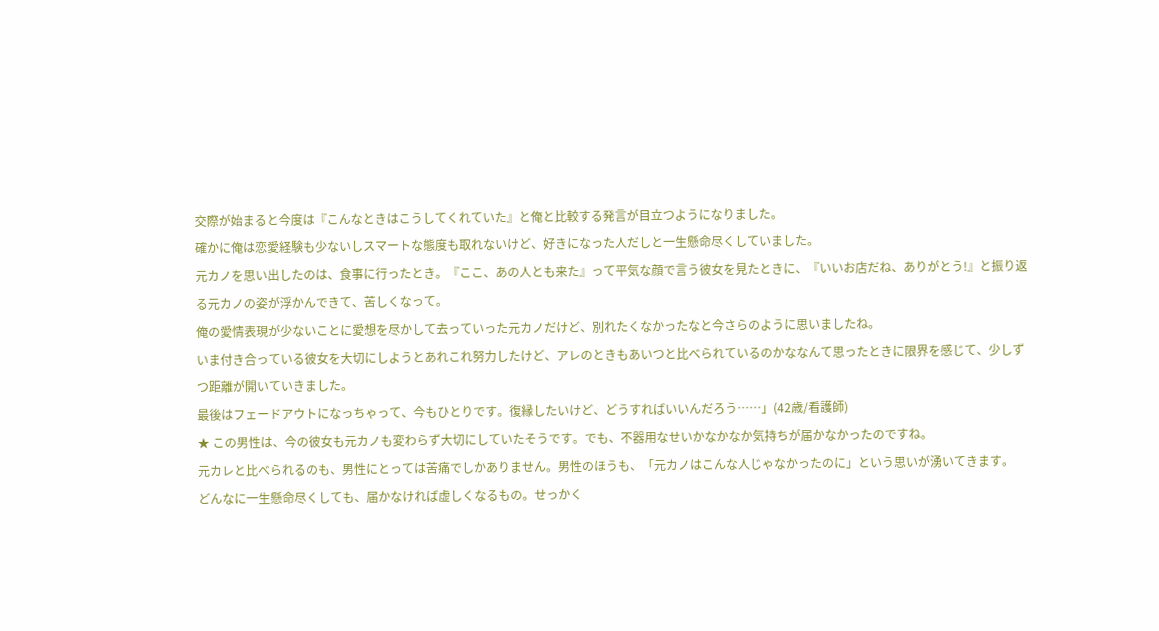交際が始まると今度は『こんなときはこうしてくれていた』と俺と比較する発言が目立つようになりました。
確かに俺は恋愛経験も少ないしスマートな態度も取れないけど、好きになった人だしと一生懸命尽くしていました。
元カノを思い出したのは、食事に行ったとき。『ここ、あの人とも来た』って平気な顔で言う彼女を見たときに、『いいお店だね、ありがとう!』と振り返る元カノの姿が浮かんできて、苦しくなって。
俺の愛情表現が少ないことに愛想を尽かして去っていった元カノだけど、別れたくなかったなと今さらのように思いましたね。
いま付き合っている彼女を大切にしようとあれこれ努力したけど、アレのときもあいつと比べられているのかななんて思ったときに限界を感じて、少しずつ距離が開いていきました。
最後はフェードアウトになっちゃって、今もひとりです。復縁したいけど、どうすればいいんだろう……」(42歳/看護師)
★ この男性は、今の彼女も元カノも変わらず大切にしていたそうです。でも、不器用なせいかなかなか気持ちが届かなかったのですね。
元カレと比べられるのも、男性にとっては苦痛でしかありません。男性のほうも、「元カノはこんな人じゃなかったのに」という思いが湧いてきます。
どんなに一生懸命尽くしても、届かなければ虚しくなるもの。せっかく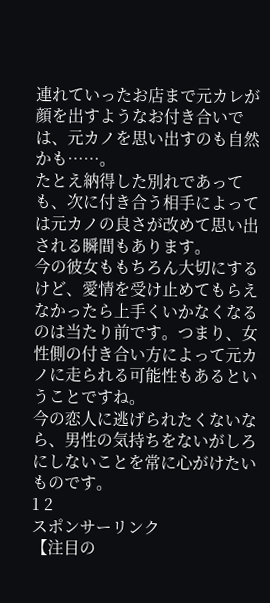連れていったお店まで元カレが顔を出すようなお付き合いでは、元カノを思い出すのも自然かも……。
たとえ納得した別れであっても、次に付き合う相手によっては元カノの良さが改めて思い出される瞬間もあります。
今の彼女ももちろん大切にするけど、愛情を受け止めてもらえなかったら上手くいかなくなるのは当たり前です。つまり、女性側の付き合い方によって元カノに走られる可能性もあるということですね。
今の恋人に逃げられたくないなら、男性の気持ちをないがしろにしないことを常に心がけたいものです。
1 2
スポンサーリンク
【注目の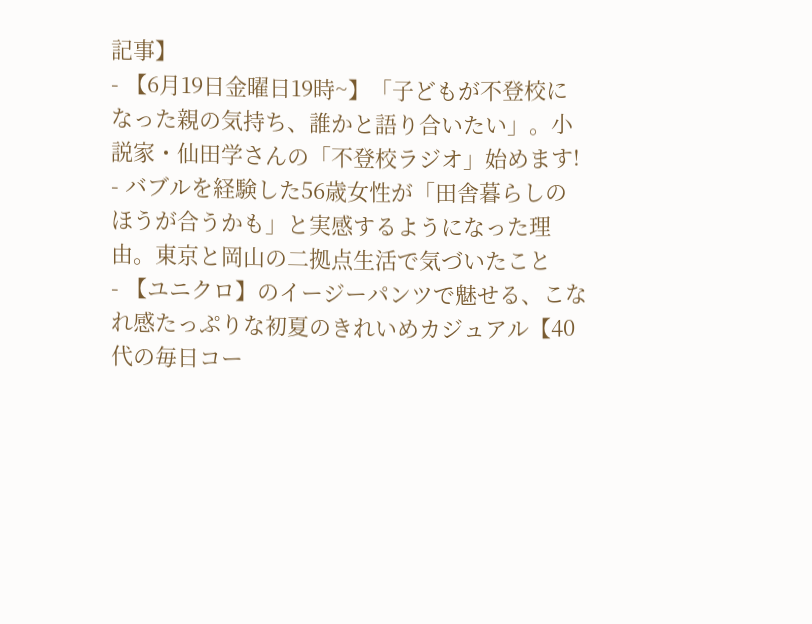記事】
- 【6月19日金曜日19時~】「子どもが不登校になった親の気持ち、誰かと語り合いたい」。小説家・仙田学さんの「不登校ラジオ」始めます!
- バブルを経験した56歳女性が「田舎暮らしのほうが合うかも」と実感するようになった理由。東京と岡山の二拠点生活で気づいたこと
- 【ユニクロ】のイージーパンツで魅せる、こなれ感たっぷりな初夏のきれいめカジュアル【40代の毎日コー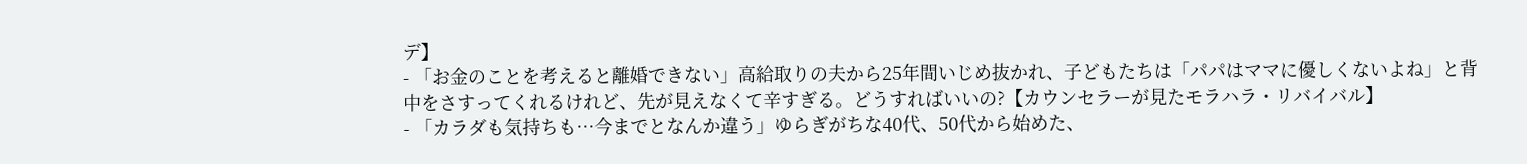デ】
- 「お金のことを考えると離婚できない」高給取りの夫から25年間いじめ抜かれ、子どもたちは「パパはママに優しくないよね」と背中をさすってくれるけれど、先が見えなくて辛すぎる。どうすればいいの?【カウンセラーが見たモラハラ・リバイバル】
- 「カラダも気持ちも…今までとなんか違う」ゆらぎがちな40代、50代から始めた、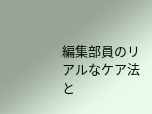編集部員のリアルなケア法と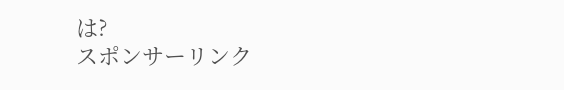は?
スポンサーリンク